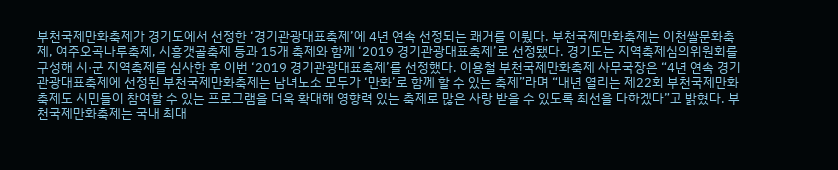부천국제만화축제가 경기도에서 선정한 ‘경기관광대표축제’에 4년 연속 선정되는 쾌거를 이뤘다. 부천국제만화축제는 이천쌀문화축제, 여주오곡나루축제, 시흥갯골축제 등과 15개 축제와 함께 ‘2019 경기관광대표축제’로 선정됐다. 경기도는 지역축제심의위원회를 구성해 시·군 지역축제를 심사한 후 이번 ‘2019 경기관광대표축제’를 선정했다. 이용철 부천국제만화축제 사무국장은 “4년 연속 경기관광대표축제에 선정된 부천국제만화축제는 남녀노소 모두가 ‘만화’로 함께 할 수 있는 축제”라며 “내년 열리는 제22회 부천국제만화축제도 시민들이 참여할 수 있는 프로그램을 더욱 확대해 영향력 있는 축제로 많은 사랑 받을 수 있도록 최선을 다하겠다”고 밝혔다. 부천국제만화축제는 국내 최대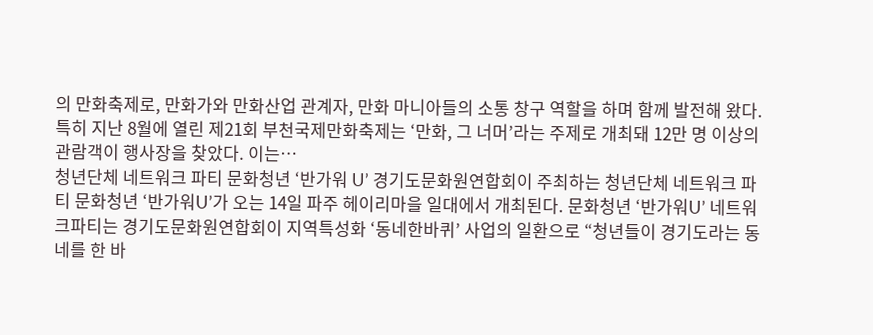의 만화축제로, 만화가와 만화산업 관계자, 만화 마니아들의 소통 창구 역할을 하며 함께 발전해 왔다. 특히 지난 8월에 열린 제21회 부천국제만화축제는 ‘만화, 그 너머’라는 주제로 개최돼 12만 명 이상의 관람객이 행사장을 찾았다. 이는…
청년단체 네트워크 파티 문화청년 ‘반가워 U’ 경기도문화원연합회이 주최하는 청년단체 네트워크 파티 문화청년 ‘반가워U’가 오는 14일 파주 헤이리마을 일대에서 개최된다. 문화청년 ‘반가워U’ 네트워크파티는 경기도문화원연합회이 지역특성화 ‘동네한바퀴’ 사업의 일환으로 “청년들이 경기도라는 동네를 한 바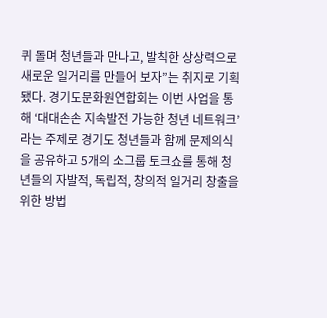퀴 돌며 청년들과 만나고, 발칙한 상상력으로 새로운 일거리를 만들어 보자”는 취지로 기획됐다. 경기도문화원연합회는 이번 사업을 통해 ‘대대손손 지속발전 가능한 청년 네트워크’라는 주제로 경기도 청년들과 함께 문제의식을 공유하고 5개의 소그룹 토크쇼를 통해 청년들의 자발적, 독립적, 창의적 일거리 창출을 위한 방법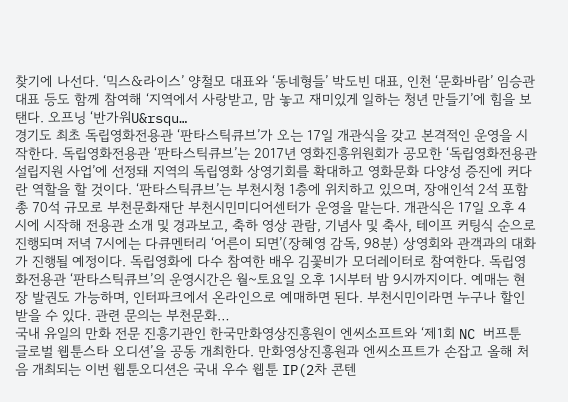찾기에 나선다. ‘믹스&라이스’ 양철모 대표와 ‘동네형들’ 박도빈 대표, 인천 ‘문화바람’ 임승관 대표 등도 함께 참여해 ‘지역에서 사랑받고, 맘 놓고 재미있게 일하는 청년 만들기’에 힘을 보탠다. 오프닝 ‘반가워U&rsqu…
경기도 최초 독립영화전용관 ‘판타스틱큐브’가 오는 17일 개관식을 갖고 본격적인 운영을 시작한다. 독립영화전용관 ‘판타스틱큐브’는 2017년 영화진흥위원회가 공모한 ‘독립영화전용관 설립지원 사업’에 선정돼 지역의 독립영화 상영기회를 확대하고 영화문화 다양성 증진에 커다란 역할을 할 것이다. ‘판타스틱큐브’는 부천시청 1층에 위치하고 있으며, 장애인석 2석 포함 총 70석 규모로 부천문화재단 부천시민미디어센터가 운영을 맡는다. 개관식은 17일 오후 4시에 시작해 전용관 소개 및 경과보고, 축하 영상 관람, 기념사 및 축사, 테이프 커팅식 순으로 진행되며 저녁 7시에는 다큐멘터리 ‘어른이 되면’(장혜영 감독, 98분) 상영회와 관객과의 대화가 진행될 예정이다. 독립영화에 다수 참여한 배우 김꽃비가 모더레이터로 참여한다. 독립영화전용관 ‘판타스틱큐브’의 운영시간은 월~토요일 오후 1시부터 밤 9시까지이다. 예매는 현장 발권도 가능하며, 인터파크에서 온라인으로 예매하면 된다. 부천시민이라면 누구나 할인받을 수 있다. 관련 문의는 부천문화…
국내 유일의 만화 전문 진흥기관인 한국만화영상진흥원이 엔씨소프트와 ‘제1회 NC 버프툰 글로벌 웹툰스타 오디션’을 공동 개최한다. 만화영상진흥원과 엔씨소프트가 손잡고 올해 처음 개최되는 이번 웹툰오디션은 국내 우수 웹툰 IP(2차 콘텐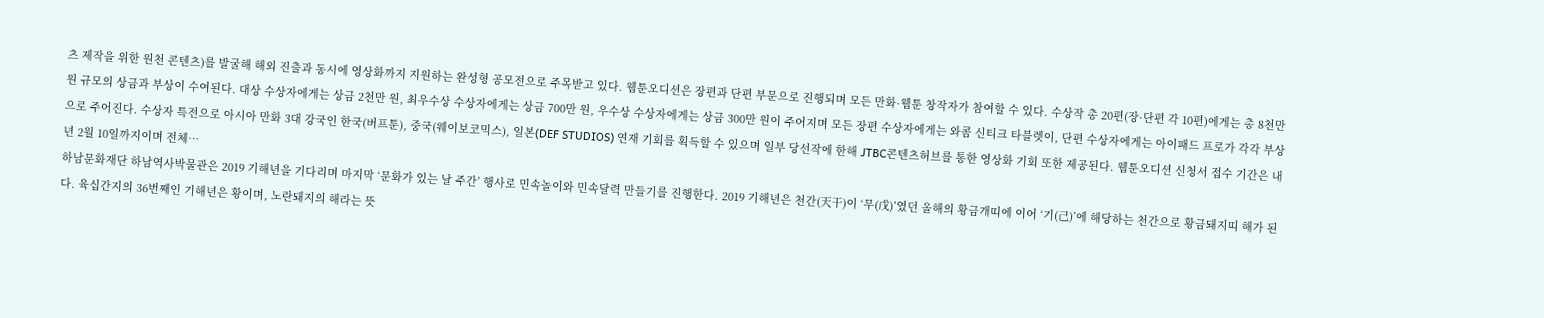츠 제작을 위한 원천 콘텐츠)를 발굴해 해외 진출과 동시에 영상화까지 지원하는 완성형 공모전으로 주목받고 있다. 웹툰오디션은 장편과 단편 부문으로 진행되며 모든 만화·웹툰 창작자가 참여할 수 있다. 수상작 총 20편(장·단편 각 10편)에게는 총 8천만 원 규모의 상금과 부상이 수여된다. 대상 수상자에게는 상금 2천만 원, 최우수상 수상자에게는 상금 700만 원, 우수상 수상자에게는 상금 300만 원이 주어지며 모든 장편 수상자에게는 와콤 신티크 타블렛이, 단편 수상자에게는 아이패드 프로가 각각 부상으로 주어진다. 수상자 특전으로 아시아 만화 3대 강국인 한국(버프툰), 중국(웨이보코믹스), 일본(DEF STUDIOS) 연재 기회를 획득할 수 있으며 일부 당선작에 한해 JTBC콘텐츠허브를 통한 영상화 기회 또한 제공된다. 웹툰오디션 신청서 접수 기간은 내년 2월 10일까지이며 전체…
하남문화재단 하남역사박물관은 2019 기해년을 기다리며 마지막 ‘문화가 있는 날 주간’ 행사로 민속놀이와 민속달력 만들기를 진행한다. 2019 기해년은 천간(天干)이 ‘무(戊)’였던 올해의 황금개띠에 이어 ‘기(己)’에 해당하는 천간으로 황금돼지띠 해가 된다. 육십간지의 36번째인 기해년은 황이며, 노란돼지의 해라는 뜻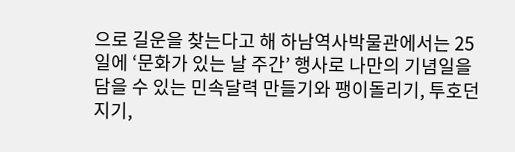으로 길운을 찾는다고 해 하남역사박물관에서는 25일에 ‘문화가 있는 날 주간’ 행사로 나만의 기념일을 담을 수 있는 민속달력 만들기와 팽이돌리기, 투호던지기,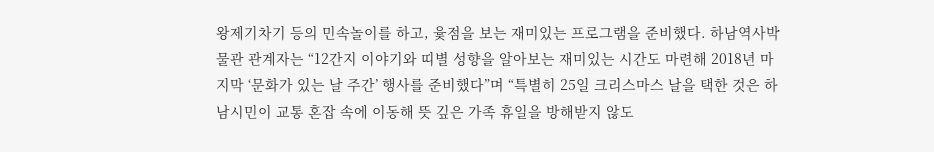왕제기차기 등의 민속놀이를 하고, 윷점을 보는 재미있는 프로그램을 준비했다. 하남역사박물관 관계자는 “12간지 이야기와 띠별 성향을 알아보는 재미있는 시간도 마련해 2018년 마지막 ‘문화가 있는 날 주간’ 행사를 준비했다”며 “특별히 25일 크리스마스 날을 택한 것은 하남시민이 교통 혼잡 속에 이동해 뜻 깊은 가족 휴일을 방해받지 않도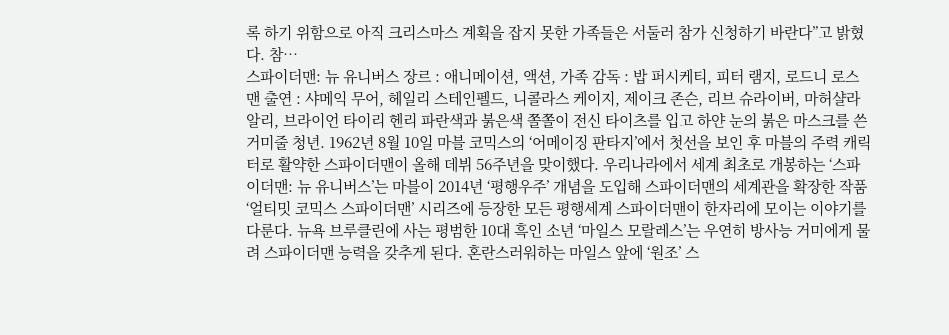록 하기 위함으로 아직 크리스마스 계획을 잡지 못한 가족들은 서둘러 참가 신청하기 바란다”고 밝혔다. 참…
스파이더맨: 뉴 유니버스 장르 : 애니메이션, 액션, 가족 감독 : 밥 퍼시케티, 피터 램지, 로드니 로스맨 출연 : 샤메익 무어, 헤일리 스테인펠드, 니콜라스 케이지, 제이크 존슨, 리브 슈라이버, 마허샬라 알리, 브라이언 타이리 헨리 파란색과 붉은색 쫄쫄이 전신 타이츠를 입고 하얀 눈의 붉은 마스크를 쓴 거미줄 청년. 1962년 8월 10일 마블 코믹스의 ‘어메이징 판타지’에서 첫선을 보인 후 마블의 주력 캐릭터로 활약한 스파이더맨이 올해 데뷔 56주년을 맞이했다. 우리나라에서 세계 최초로 개봉하는 ‘스파이더맨: 뉴 유니버스’는 마블이 2014년 ‘평행우주’ 개념을 도입해 스파이더맨의 세계관을 확장한 작품 ‘얼티밋 코믹스 스파이더맨’ 시리즈에 등장한 모든 평행세계 스파이더맨이 한자리에 모이는 이야기를 다룬다. 뉴욕 브루클린에 사는 평범한 10대 흑인 소년 ‘마일스 모랄레스’는 우연히 방사능 거미에게 물려 스파이더맨 능력을 갖추게 된다. 혼란스러워하는 마일스 앞에 ‘원조’ 스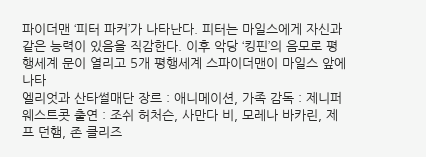파이더맨 ‘피터 파커’가 나타난다. 피터는 마일스에게 자신과 같은 능력이 있음을 직감한다. 이후 악당 ‘킹핀’의 음모로 평행세계 문이 열리고 5개 평행세계 스파이더맨이 마일스 앞에 나타
엘리엇과 산타썰매단 장르 : 애니메이션, 가족 감독 : 제니퍼 웨스트콧 출연 : 조쉬 허처슨, 사만다 비, 모레나 바카린, 제프 던햄, 존 클리즈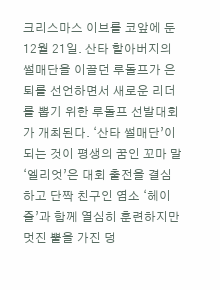크리스마스 이브를 코앞에 둔 12월 21일. 산타 할아버지의 썰매단을 이끌던 루돌프가 은퇴를 선언하면서 새로운 리더를 뽑기 위한 루돌프 선발대회가 개최된다. ‘산타 썰매단’이 되는 것이 평생의 꿈인 꼬마 말 ‘엘리엇’은 대회 출전을 결심하고 단짝 친구인 염소 ‘헤이즐’과 함께 열심히 훈련하지만 멋진 뿔을 가진 덩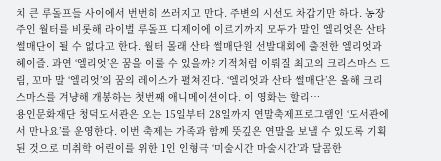치 큰 루돌프들 사이에서 번번히 쓰러지고 만다. 주변의 시선도 차갑기만 하다. 농장 주인 월터를 비롯해 라이벌 루돌프 디제이에 이르기까지 모두가 말인 엘리엇은 산타 썰매단이 될 수 없다고 한다. 월터 몰래 산타 썰매단원 선발대회에 출전한 엘리엇과 헤이즐. 과연 ‘엘리엇’은 꿈을 이룰 수 있을까? 기적처럼 이뤄질 최고의 크리스마스 드림, 꼬마 말 ‘엘리엇’의 꿈의 레이스가 펼쳐진다. ‘엘리엇과 산타 썰매단’은 올해 크리스마스를 겨냥해 개봉하는 첫번째 애니메이션이다. 이 영화는 할리…
용인문화재단 청덕도서관은 오는 15일부터 28일까지 연말축제프로그램인 ‘도서관에서 만나요’를 운영한다. 이번 축제는 가족과 함께 뜻깊은 연말을 보낼 수 있도록 기획된 것으로 미취학 어린이를 위한 1인 인형극 ‘미술시간 마술시간’과 달콤한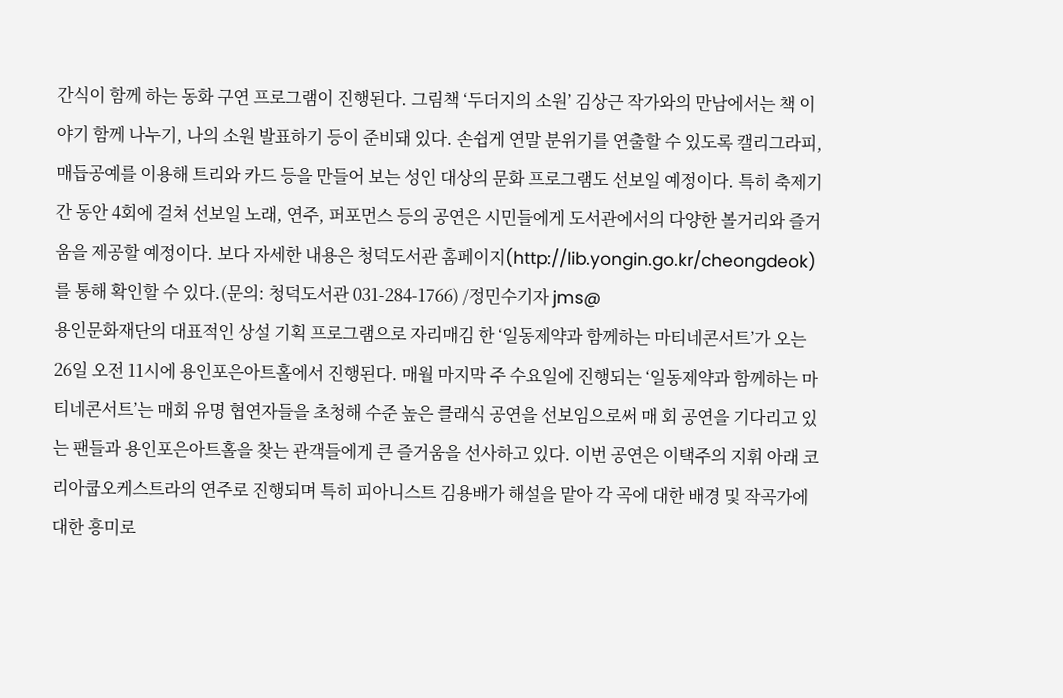간식이 함께 하는 동화 구연 프로그램이 진행된다. 그림책 ‘두더지의 소원’ 김상근 작가와의 만남에서는 책 이야기 함께 나누기, 나의 소원 발표하기 등이 준비돼 있다. 손쉽게 연말 분위기를 연출할 수 있도록 캘리그라피, 매듭공예를 이용해 트리와 카드 등을 만들어 보는 성인 대상의 문화 프로그램도 선보일 예정이다. 특히 축제기간 동안 4회에 걸쳐 선보일 노래, 연주, 퍼포먼스 등의 공연은 시민들에게 도서관에서의 다양한 볼거리와 즐거움을 제공할 예정이다. 보다 자세한 내용은 청덕도서관 홈페이지(http://lib.yongin.go.kr/cheongdeok)를 통해 확인할 수 있다.(문의: 청덕도서관 031-284-1766) /정민수기자 jms@
용인문화재단의 대표적인 상설 기획 프로그램으로 자리매김 한 ‘일동제약과 함께하는 마티네콘서트’가 오는 26일 오전 11시에 용인포은아트홀에서 진행된다. 매월 마지막 주 수요일에 진행되는 ‘일동제약과 함께하는 마티네콘서트’는 매회 유명 협연자들을 초청해 수준 높은 클래식 공연을 선보임으로써 매 회 공연을 기다리고 있는 팬들과 용인포은아트홀을 찾는 관객들에게 큰 즐거움을 선사하고 있다. 이번 공연은 이택주의 지휘 아래 코리아쿱오케스트라의 연주로 진행되며 특히 피아니스트 김용배가 해설을 맡아 각 곡에 대한 배경 및 작곡가에 대한 흥미로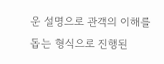운 설명으로 관객의 이해를 돕는 형식으로 진행된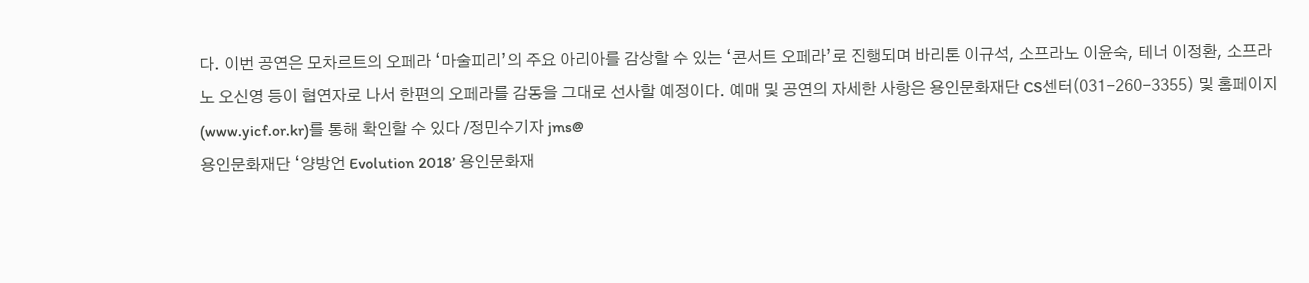다. 이번 공연은 모차르트의 오페라 ‘마술피리’의 주요 아리아를 감상할 수 있는 ‘콘서트 오페라’로 진행되며 바리톤 이규석, 소프라노 이윤숙, 테너 이정환, 소프라노 오신영 등이 협연자로 나서 한편의 오페라를 감동을 그대로 선사할 예정이다. 예매 및 공연의 자세한 사항은 용인문화재단 CS센터(031-260-3355) 및 홈페이지(www.yicf.or.kr)를 통해 확인할 수 있다 /정민수기자 jms@
용인문화재단 ‘양방언 Evolution 2018’ 용인문화재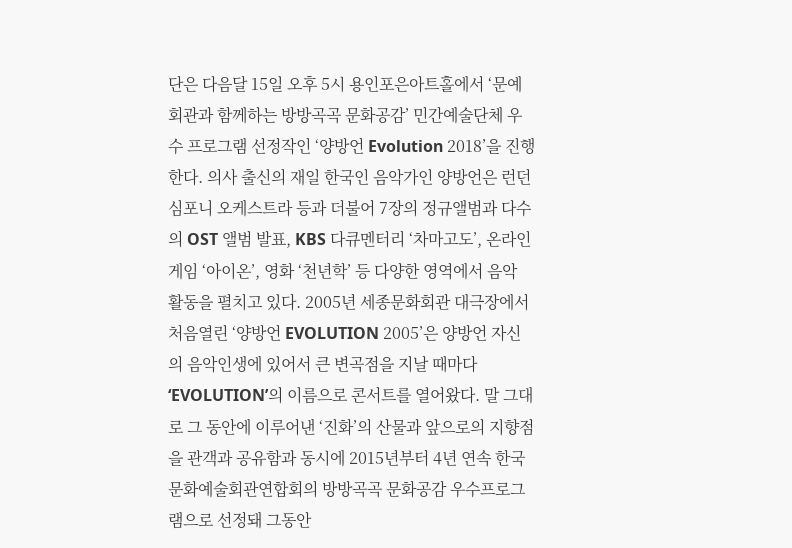단은 다음달 15일 오후 5시 용인포은아트홀에서 ‘문예회관과 함께하는 방방곡곡 문화공감’ 민간예술단체 우수 프로그램 선정작인 ‘양방언 Evolution 2018’을 진행한다. 의사 출신의 재일 한국인 음악가인 양방언은 런던심포니 오케스트라 등과 더불어 7장의 정규앨범과 다수의 OST 앨범 발표, KBS 다큐멘터리 ‘차마고도’, 온라인 게임 ‘아이온’, 영화 ‘천년학’ 등 다양한 영역에서 음악 활동을 펼치고 있다. 2005년 세종문화회관 대극장에서 처음열린 ‘양방언 EVOLUTION 2005’은 양방언 자신의 음악인생에 있어서 큰 변곡점을 지날 때마다 ‘EVOLUTION’의 이름으로 콘서트를 열어왔다. 말 그대로 그 동안에 이루어낸 ‘진화’의 산물과 앞으로의 지향점을 관객과 공유함과 동시에 2015년부터 4년 연속 한국문화예술회관연합회의 방방곡곡 문화공감 우수프로그램으로 선정돼 그동안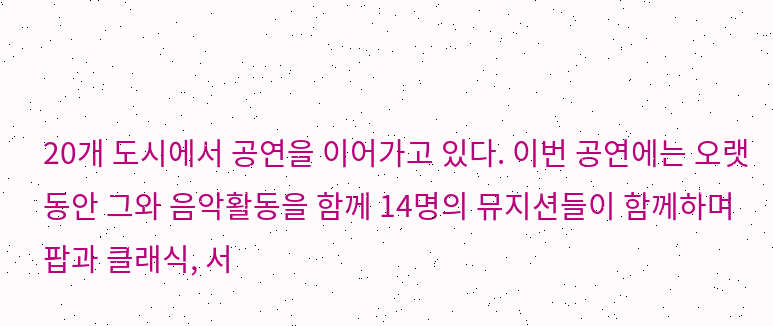20개 도시에서 공연을 이어가고 있다. 이번 공연에는 오랫동안 그와 음악활동을 함께 14명의 뮤지션들이 함께하며 팝과 클래식, 서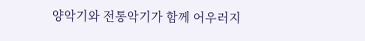양악기와 전통악기가 함께 어우러지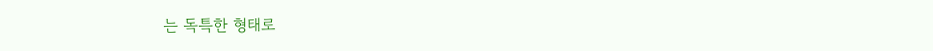는 독특한 형태로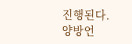진행된다. 양방언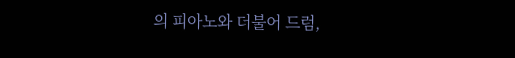의 피아노와 더불어 드럼,